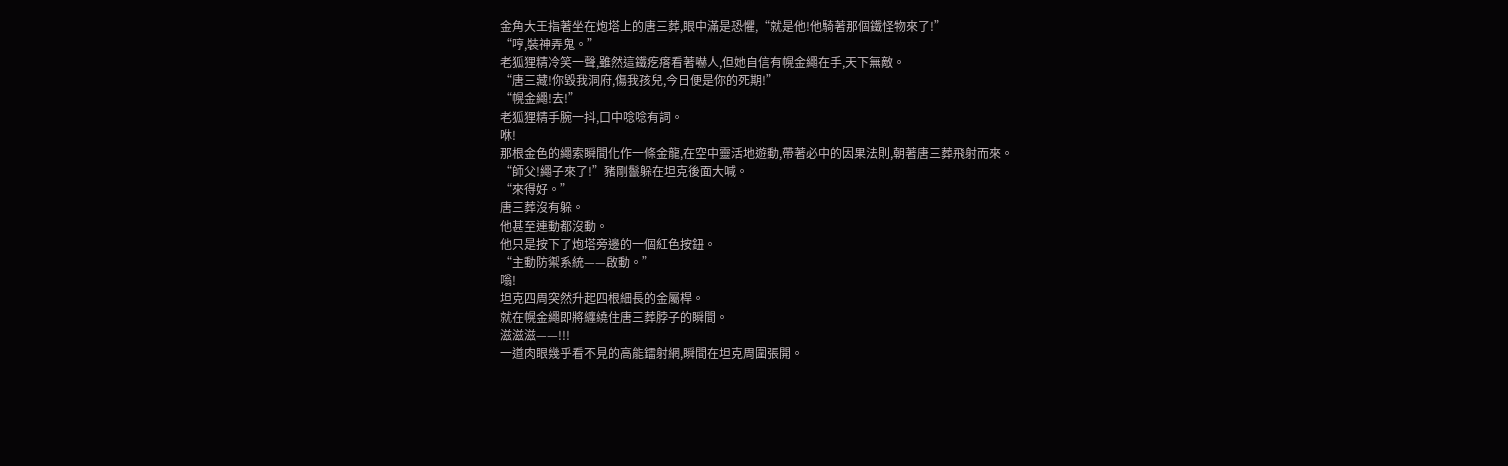金角大王指著坐在炮塔上的唐三葬,眼中滿是恐懼,“就是他!他騎著那個鐵怪物來了!”
“哼,裝神弄鬼。”
老狐狸精冷笑一聲,雖然這鐵疙瘩看著嚇人,但她自信有幌金繩在手,天下無敵。
“唐三藏!你毀我洞府,傷我孩兒,今日便是你的死期!”
“幌金繩!去!”
老狐狸精手腕一抖,口中唸唸有詞。
咻!
那根金色的繩索瞬間化作一條金龍,在空中靈活地遊動,帶著必中的因果法則,朝著唐三葬飛射而來。
“師父!繩子來了!”豬剛鬣躲在坦克後面大喊。
“來得好。”
唐三葬沒有躲。
他甚至連動都沒動。
他只是按下了炮塔旁邊的一個紅色按鈕。
“主動防禦系統——啟動。”
嗡!
坦克四周突然升起四根細長的金屬桿。
就在幌金繩即將纏繞住唐三葬脖子的瞬間。
滋滋滋——!!!
一道肉眼幾乎看不見的高能鐳射網,瞬間在坦克周圍張開。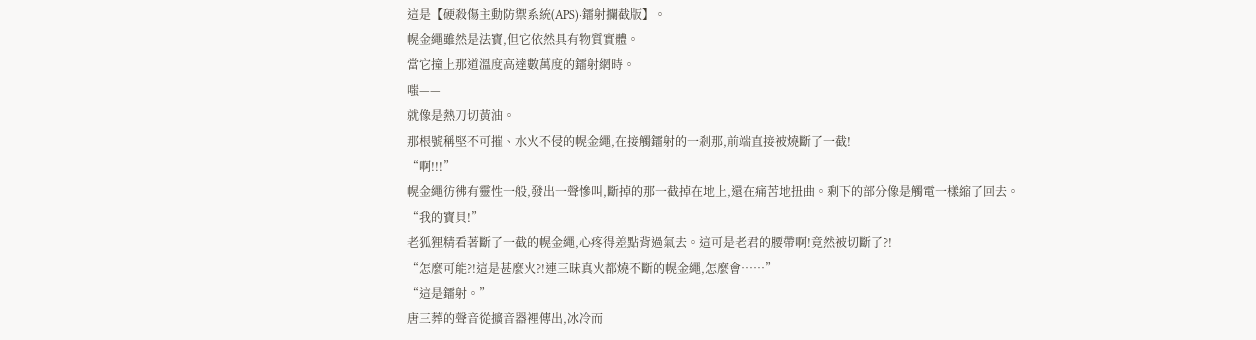這是【硬殺傷主動防禦系統(APS)·鐳射攔截版】。
幌金繩雖然是法寶,但它依然具有物質實體。
當它撞上那道溫度高達數萬度的鐳射網時。
嗤——
就像是熱刀切黃油。
那根號稱堅不可摧、水火不侵的幌金繩,在接觸鐳射的一剎那,前端直接被燒斷了一截!
“啊!!!”
幌金繩彷彿有靈性一般,發出一聲慘叫,斷掉的那一截掉在地上,還在痛苦地扭曲。剩下的部分像是觸電一樣縮了回去。
“我的寶貝!”
老狐狸精看著斷了一截的幌金繩,心疼得差點背過氣去。這可是老君的腰帶啊!竟然被切斷了?!
“怎麼可能?!這是甚麼火?!連三昧真火都燒不斷的幌金繩,怎麼會……”
“這是鐳射。”
唐三葬的聲音從擴音器裡傳出,冰冷而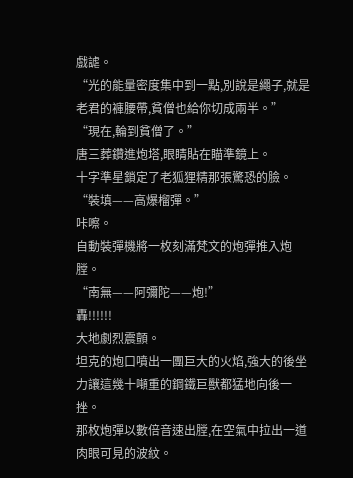戲謔。
“光的能量密度集中到一點,別說是繩子,就是老君的褲腰帶,貧僧也給你切成兩半。”
“現在,輪到貧僧了。”
唐三葬鑽進炮塔,眼睛貼在瞄準鏡上。
十字準星鎖定了老狐狸精那張驚恐的臉。
“裝填——高爆榴彈。”
咔嚓。
自動裝彈機將一枚刻滿梵文的炮彈推入炮膛。
“南無——阿彌陀——炮!”
轟!!!!!!
大地劇烈震顫。
坦克的炮口噴出一團巨大的火焰,強大的後坐力讓這幾十噸重的鋼鐵巨獸都猛地向後一挫。
那枚炮彈以數倍音速出膛,在空氣中拉出一道肉眼可見的波紋。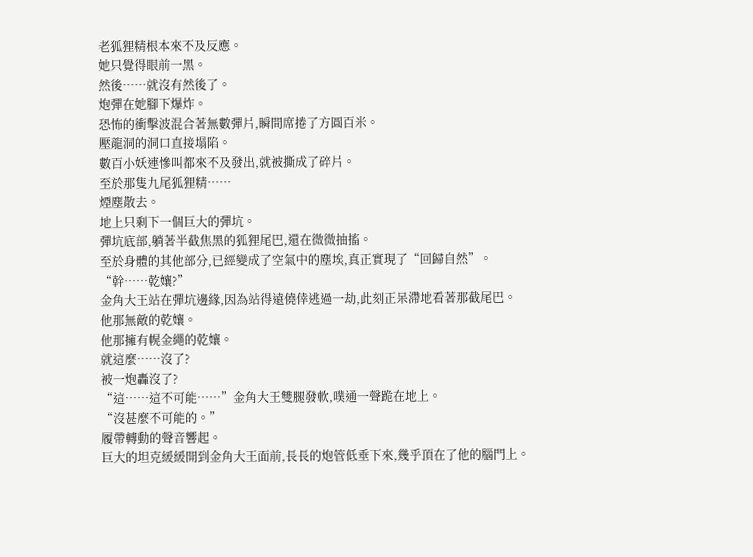老狐狸精根本來不及反應。
她只覺得眼前一黑。
然後……就沒有然後了。
炮彈在她腳下爆炸。
恐怖的衝擊波混合著無數彈片,瞬間席捲了方圓百米。
壓龍洞的洞口直接塌陷。
數百小妖連慘叫都來不及發出,就被撕成了碎片。
至於那隻九尾狐狸精……
煙塵散去。
地上只剩下一個巨大的彈坑。
彈坑底部,躺著半截焦黑的狐狸尾巴,還在微微抽搐。
至於身體的其他部分,已經變成了空氣中的塵埃,真正實現了“回歸自然”。
“幹……乾孃?”
金角大王站在彈坑邊緣,因為站得遠僥倖逃過一劫,此刻正呆滯地看著那截尾巴。
他那無敵的乾孃。
他那擁有幌金繩的乾孃。
就這麼……沒了?
被一炮轟沒了?
“這……這不可能……”金角大王雙腿發軟,噗通一聲跪在地上。
“沒甚麼不可能的。”
履帶轉動的聲音響起。
巨大的坦克緩緩開到金角大王面前,長長的炮管低垂下來,幾乎頂在了他的腦門上。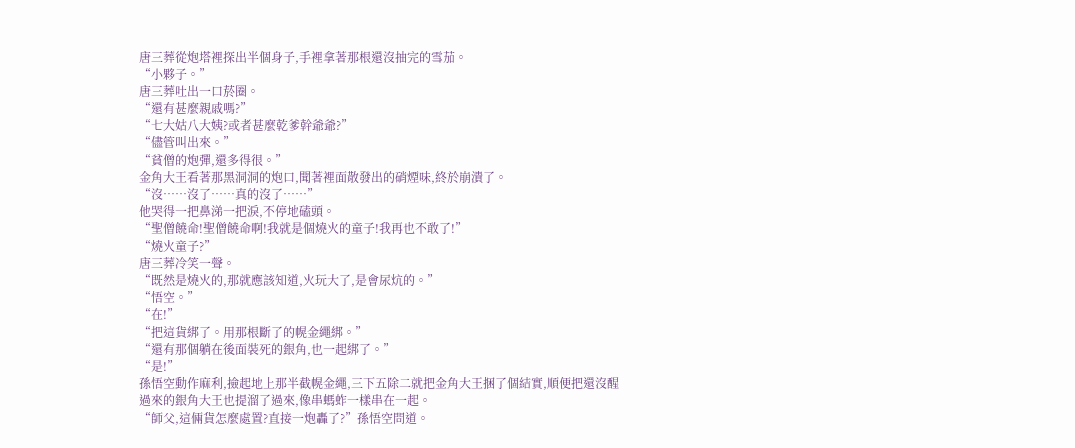唐三葬從炮塔裡探出半個身子,手裡拿著那根還沒抽完的雪茄。
“小夥子。”
唐三葬吐出一口菸圈。
“還有甚麼親戚嗎?”
“七大姑八大姨?或者甚麼乾爹幹爺爺?”
“儘管叫出來。”
“貧僧的炮彈,還多得很。”
金角大王看著那黑洞洞的炮口,聞著裡面散發出的硝煙味,終於崩潰了。
“沒……沒了……真的沒了……”
他哭得一把鼻涕一把淚,不停地磕頭。
“聖僧饒命!聖僧饒命啊!我就是個燒火的童子!我再也不敢了!”
“燒火童子?”
唐三葬冷笑一聲。
“既然是燒火的,那就應該知道,火玩大了,是會尿炕的。”
“悟空。”
“在!”
“把這貨綁了。用那根斷了的幌金繩綁。”
“還有那個躺在後面裝死的銀角,也一起綁了。”
“是!”
孫悟空動作麻利,撿起地上那半截幌金繩,三下五除二就把金角大王捆了個結實,順便把還沒醒過來的銀角大王也提溜了過來,像串螞蚱一樣串在一起。
“師父,這倆貨怎麼處置?直接一炮轟了?”孫悟空問道。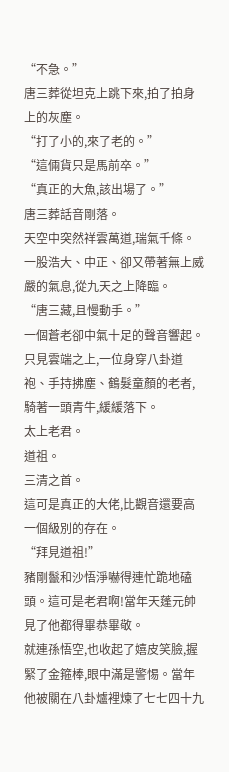“不急。”
唐三葬從坦克上跳下來,拍了拍身上的灰塵。
“打了小的,來了老的。”
“這倆貨只是馬前卒。”
“真正的大魚,該出場了。”
唐三葬話音剛落。
天空中突然祥雲萬道,瑞氣千條。
一股浩大、中正、卻又帶著無上威嚴的氣息,從九天之上降臨。
“唐三藏,且慢動手。”
一個蒼老卻中氣十足的聲音響起。
只見雲端之上,一位身穿八卦道袍、手持拂塵、鶴髮童顏的老者,騎著一頭青牛,緩緩落下。
太上老君。
道祖。
三清之首。
這可是真正的大佬,比觀音還要高一個級別的存在。
“拜見道祖!”
豬剛鬣和沙悟淨嚇得連忙跪地磕頭。這可是老君啊!當年天蓬元帥見了他都得畢恭畢敬。
就連孫悟空,也收起了嬉皮笑臉,握緊了金箍棒,眼中滿是警惕。當年他被關在八卦爐裡煉了七七四十九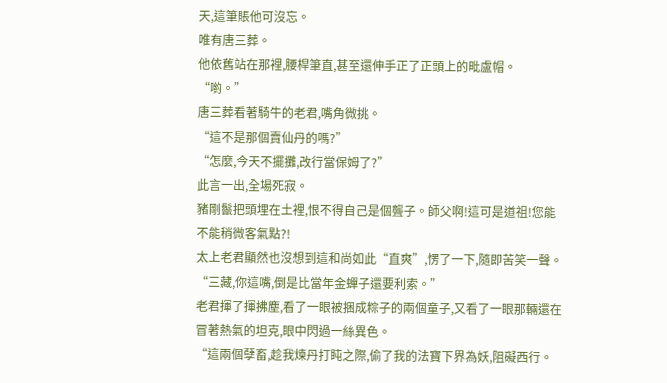天,這筆賬他可沒忘。
唯有唐三葬。
他依舊站在那裡,腰桿筆直,甚至還伸手正了正頭上的毗盧帽。
“喲。”
唐三葬看著騎牛的老君,嘴角微挑。
“這不是那個賣仙丹的嗎?”
“怎麼,今天不擺攤,改行當保姆了?”
此言一出,全場死寂。
豬剛鬣把頭埋在土裡,恨不得自己是個聾子。師父啊!這可是道祖!您能不能稍微客氣點?!
太上老君顯然也沒想到這和尚如此“直爽”,愣了一下,隨即苦笑一聲。
“三藏,你這嘴,倒是比當年金蟬子還要利索。”
老君揮了揮拂塵,看了一眼被捆成粽子的兩個童子,又看了一眼那輛還在冒著熱氣的坦克,眼中閃過一絲異色。
“這兩個孽畜,趁我煉丹打盹之際,偷了我的法寶下界為妖,阻礙西行。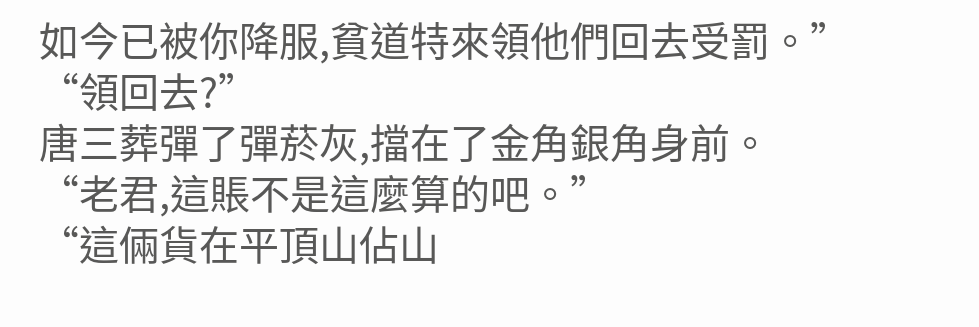如今已被你降服,貧道特來領他們回去受罰。”
“領回去?”
唐三葬彈了彈菸灰,擋在了金角銀角身前。
“老君,這賬不是這麼算的吧。”
“這倆貨在平頂山佔山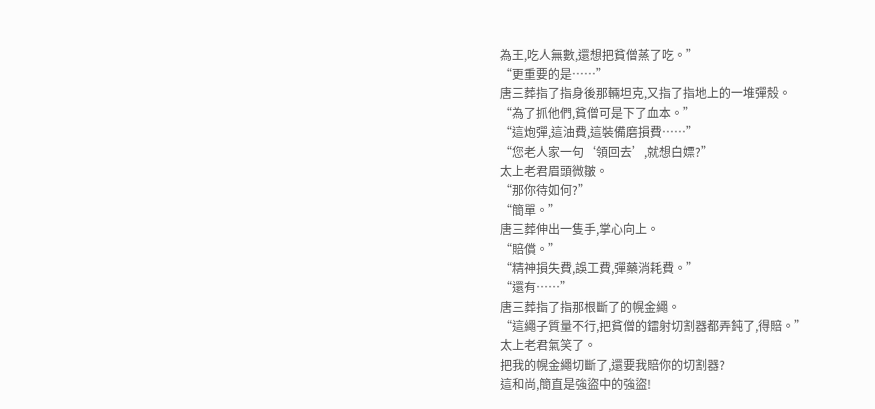為王,吃人無數,還想把貧僧蒸了吃。”
“更重要的是……”
唐三葬指了指身後那輛坦克,又指了指地上的一堆彈殼。
“為了抓他們,貧僧可是下了血本。”
“這炮彈,這油費,這裝備磨損費……”
“您老人家一句‘領回去’,就想白嫖?”
太上老君眉頭微皺。
“那你待如何?”
“簡單。”
唐三葬伸出一隻手,掌心向上。
“賠償。”
“精神損失費,誤工費,彈藥消耗費。”
“還有……”
唐三葬指了指那根斷了的幌金繩。
“這繩子質量不行,把貧僧的鐳射切割器都弄鈍了,得賠。”
太上老君氣笑了。
把我的幌金繩切斷了,還要我賠你的切割器?
這和尚,簡直是強盜中的強盜!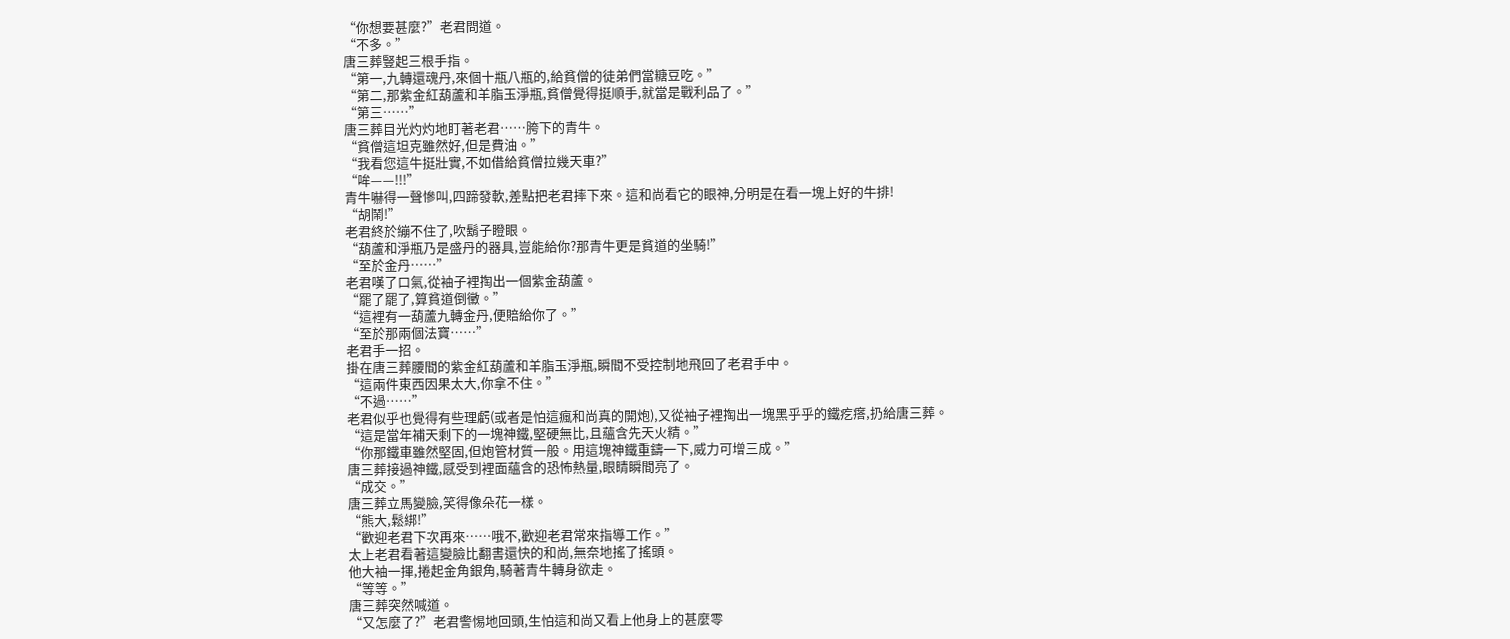“你想要甚麼?”老君問道。
“不多。”
唐三葬豎起三根手指。
“第一,九轉還魂丹,來個十瓶八瓶的,給貧僧的徒弟們當糖豆吃。”
“第二,那紫金紅葫蘆和羊脂玉淨瓶,貧僧覺得挺順手,就當是戰利品了。”
“第三……”
唐三葬目光灼灼地盯著老君……胯下的青牛。
“貧僧這坦克雖然好,但是費油。”
“我看您這牛挺壯實,不如借給貧僧拉幾天車?”
“哞——!!!”
青牛嚇得一聲慘叫,四蹄發軟,差點把老君摔下來。這和尚看它的眼神,分明是在看一塊上好的牛排!
“胡鬧!”
老君終於繃不住了,吹鬍子瞪眼。
“葫蘆和淨瓶乃是盛丹的器具,豈能給你?那青牛更是貧道的坐騎!”
“至於金丹……”
老君嘆了口氣,從袖子裡掏出一個紫金葫蘆。
“罷了罷了,算貧道倒黴。”
“這裡有一葫蘆九轉金丹,便賠給你了。”
“至於那兩個法寶……”
老君手一招。
掛在唐三葬腰間的紫金紅葫蘆和羊脂玉淨瓶,瞬間不受控制地飛回了老君手中。
“這兩件東西因果太大,你拿不住。”
“不過……”
老君似乎也覺得有些理虧(或者是怕這瘋和尚真的開炮),又從袖子裡掏出一塊黑乎乎的鐵疙瘩,扔給唐三葬。
“這是當年補天剩下的一塊神鐵,堅硬無比,且蘊含先天火精。”
“你那鐵車雖然堅固,但炮管材質一般。用這塊神鐵重鑄一下,威力可增三成。”
唐三葬接過神鐵,感受到裡面蘊含的恐怖熱量,眼睛瞬間亮了。
“成交。”
唐三葬立馬變臉,笑得像朵花一樣。
“熊大,鬆綁!”
“歡迎老君下次再來……哦不,歡迎老君常來指導工作。”
太上老君看著這變臉比翻書還快的和尚,無奈地搖了搖頭。
他大袖一揮,捲起金角銀角,騎著青牛轉身欲走。
“等等。”
唐三葬突然喊道。
“又怎麼了?”老君警惕地回頭,生怕這和尚又看上他身上的甚麼零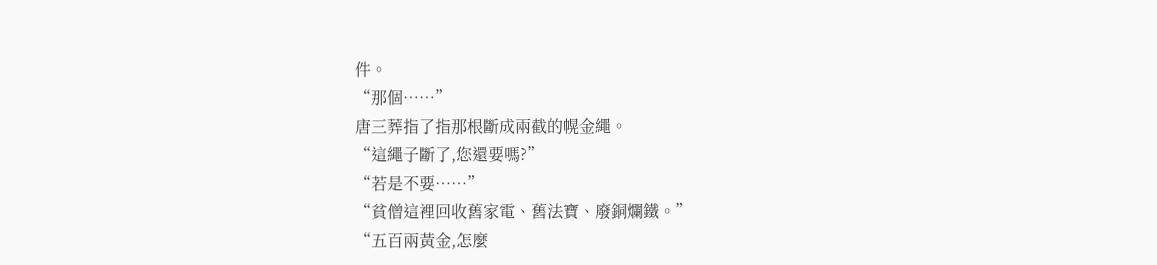件。
“那個……”
唐三葬指了指那根斷成兩截的幌金繩。
“這繩子斷了,您還要嗎?”
“若是不要……”
“貧僧這裡回收舊家電、舊法寶、廢銅爛鐵。”
“五百兩黃金,怎麼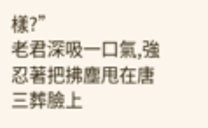樣?”
老君深吸一口氣,強忍著把拂塵甩在唐三葬臉上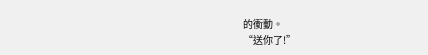的衝動。
“送你了!”